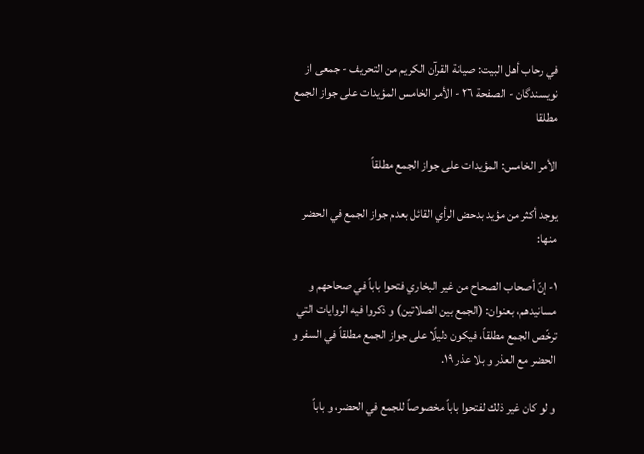في رحاب أهل البيت: صيانة القرآن الكريم من التحريف - جمعى از نويسندگان - الصفحة ٢٦ - الأمر الخامس المؤيدات على جواز الجمع مطلقا

الأمر الخامس: المؤيدات على جواز الجمع مطلقاً

يوجد أكثر من مؤيد بدحض الرأي القائل بعدم جواز الجمع في الحضر منها:

١- إنّ أصحاب الصحاح من غير البخاري فتحوا باباً في صحاحهم و مسانيدهم، بعنوان: (الجمع بين الصلاتين) و ذكروا فيه الروايات التي ترخّص الجمع مطلقاً، فيكون دليلًا على جواز الجمع مطلقاً في السفر و الحضر مع العذر و بلا عذر ١٩.

و لو كان غير ذلك لفتحوا باباً مخصوصاً للجمع في الحضر، و باباً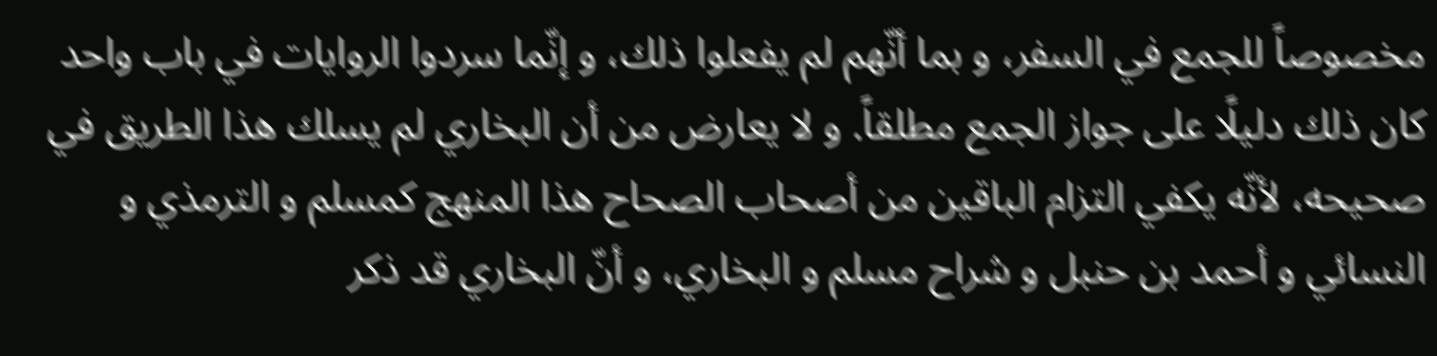مخصوصاً للجمع في السفر، و بما أنّهم لم يفعلوا ذلك، و إنّما سردوا الروايات في باب واحد كان ذلك دليلًا على جواز الجمع مطلقاً. و لا يعارض من أن البخاري لم يسلك هذا الطريق في صحيحه، لأنّه يكفي التزام الباقين من أصحاب الصحاح هذا المنهج كمسلم و الترمذي و النسائي و أحمد بن حنبل و شراح مسلم و البخاري، و أنّ البخاري قد ذكر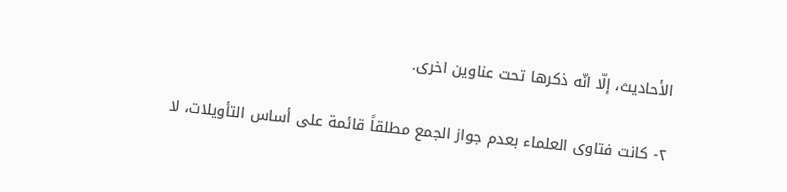الأحاديث، إلّا انّه ذكرها تحت عناوين اخرى.

٢- كانت فتاوى العلماء بعدم جواز الجمع مطلقاً قائمة على أساس التأويلات، لا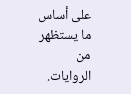على أساس ما يستظهر من الروايات.